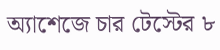অ্যাশেজে চার টেস্টের ৮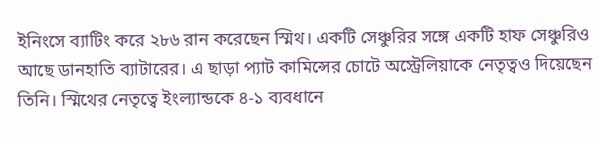ইনিংসে ব্যাটিং করে ২৮৬ রান করেছেন স্মিথ। একটি সেঞ্চুরির সঙ্গে একটি হাফ সেঞ্চুরিও আছে ডানহাতি ব্যাটারের। এ ছাড়া প্যাট কামিন্সের চোটে অস্ট্রেলিয়াকে নেতৃত্বও দিয়েছেন তিনি। স্মিথের নেতৃত্বে ইংল্যান্ডকে ৪-১ ব্যবধানে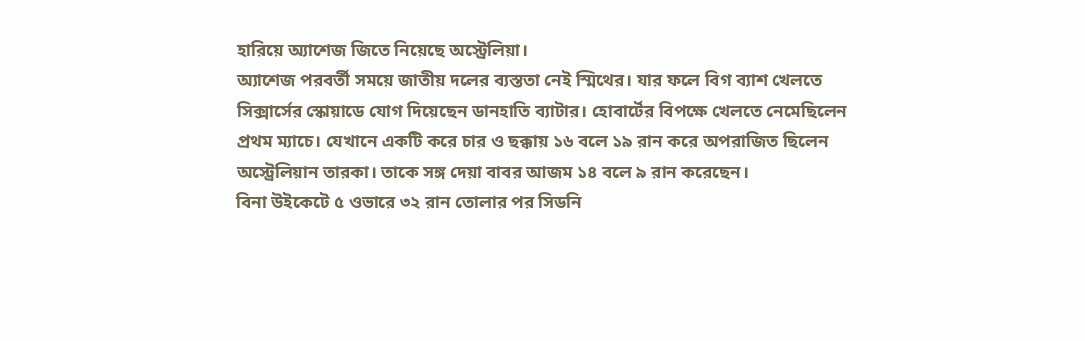হারিয়ে অ্যাশেজ জিতে নিয়েছে অস্ট্রেলিয়া।
অ্যাশেজ পরবর্তী সময়ে জাতীয় দলের ব্যস্ততা নেই স্মিথের। যার ফলে বিগ ব্যাশ খেলতে সিক্সার্সের স্কোয়াডে যোগ দিয়েছেন ডানহাতি ব্যাটার। হোবার্টের বিপক্ষে খেলতে নেমেছিলেন প্রথম ম্যাচে। যেখানে একটি করে চার ও ছক্কায় ১৬ বলে ১৯ রান করে অপরাজিত ছিলেন অস্ট্রেলিয়ান তারকা। তাকে সঙ্গ দেয়া বাবর আজম ১৪ বলে ৯ রান করেছেন।
বিনা উইকেটে ৫ ওভারে ৩২ রান তোলার পর সিডনি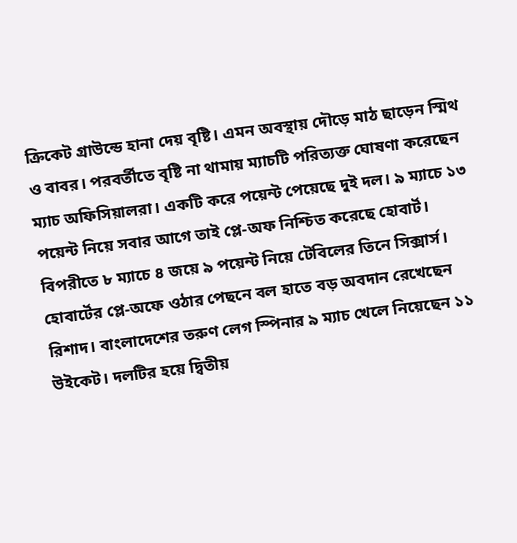ক্রিকেট গ্রাউন্ডে হানা দেয় বৃষ্টি। এমন অবস্থায় দৌড়ে মাঠ ছাড়েন স্মিথ ও বাবর। পরবর্তীতে বৃষ্টি না থামায় ম্যাচটি পরিত্যক্ত ঘোষণা করেছেন ম্যাচ অফিসিয়ালরা। একটি করে পয়েন্ট পেয়েছে দুই দল। ৯ ম্যাচে ১৩ পয়েন্ট নিয়ে সবার আগে তাই প্লে-অফ নিশ্চিত করেছে হোবার্ট।
বিপরীতে ৮ ম্যাচে ৪ জয়ে ৯ পয়েন্ট নিয়ে টেবিলের তিনে সিক্সার্স। হোবার্টের প্লে-অফে ওঠার পেছনে বল হাতে বড় অবদান রেখেছেন রিশাদ। বাংলাদেশের তরুণ লেগ স্পিনার ৯ ম্যাচ খেলে নিয়েছেন ১১ উইকেট। দলটির হয়ে দ্বিতীয়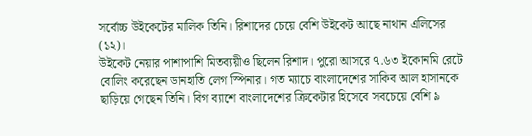সর্বোচ্চ উইকেটের মালিক তিনি। রিশাদের চেয়ে বেশি উইকেট আছে নাথান এলিসের (১২)।
উইকেট নেয়ার পাশাপাশি মিতব্যয়ীও ছিলেন রিশাদ। পুরো আসরে ৭.৬৩ ইকোনমি রেটে বোলিং করেছেন ডানহাতি লেগ স্পিনার। গত ম্যাচে বাংলাদেশের সাকিব আল হাসানকে ছাড়িয়ে গেছেন তিনি। বিগ ব্যাশে বাংলাদেশের ক্রিকেটার হিসেবে সবচেয়ে বেশি ৯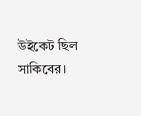উইকেট ছিল সাকিবের।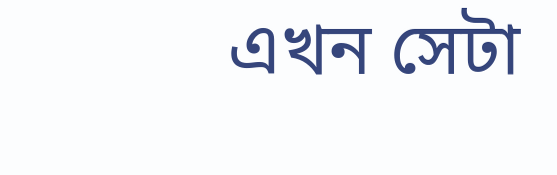এখন সেটা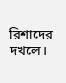রিশাদের দখলে।